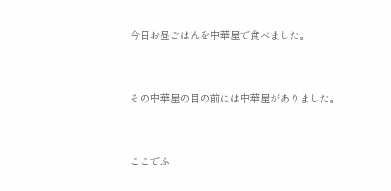今日お昼ごはんを中華屋で食べました。


その中華屋の目の前には中華屋がありました。


ここでふ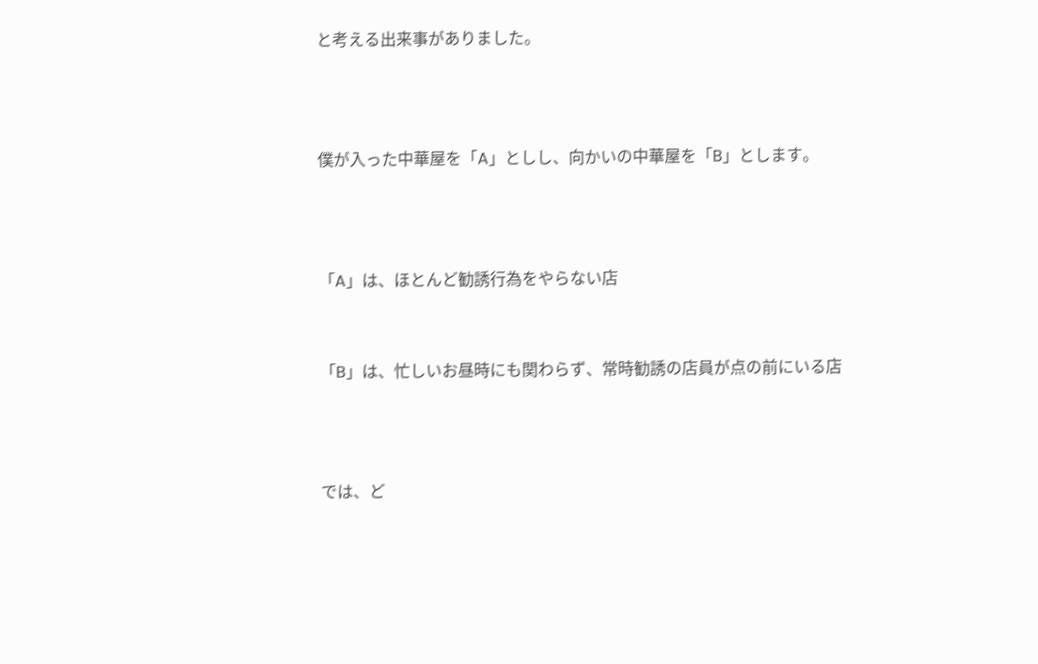と考える出来事がありました。



僕が入った中華屋を「A」としし、向かいの中華屋を「B」とします。



「A」は、ほとんど勧誘行為をやらない店


「B」は、忙しいお昼時にも関わらず、常時勧誘の店員が点の前にいる店



では、ど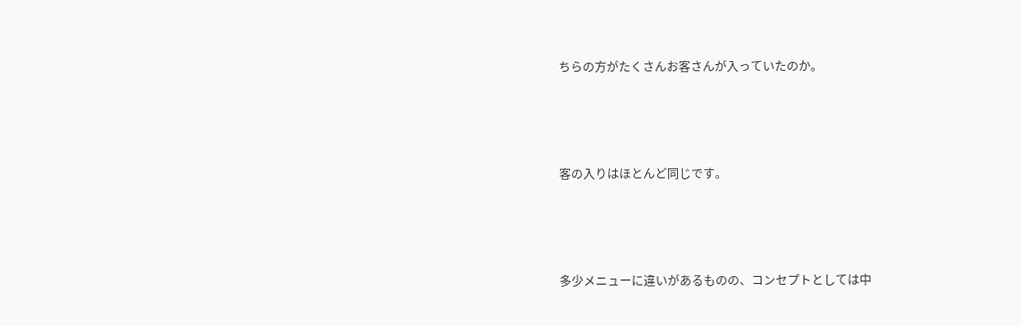ちらの方がたくさんお客さんが入っていたのか。



客の入りはほとんど同じです。



多少メニューに違いがあるものの、コンセプトとしては中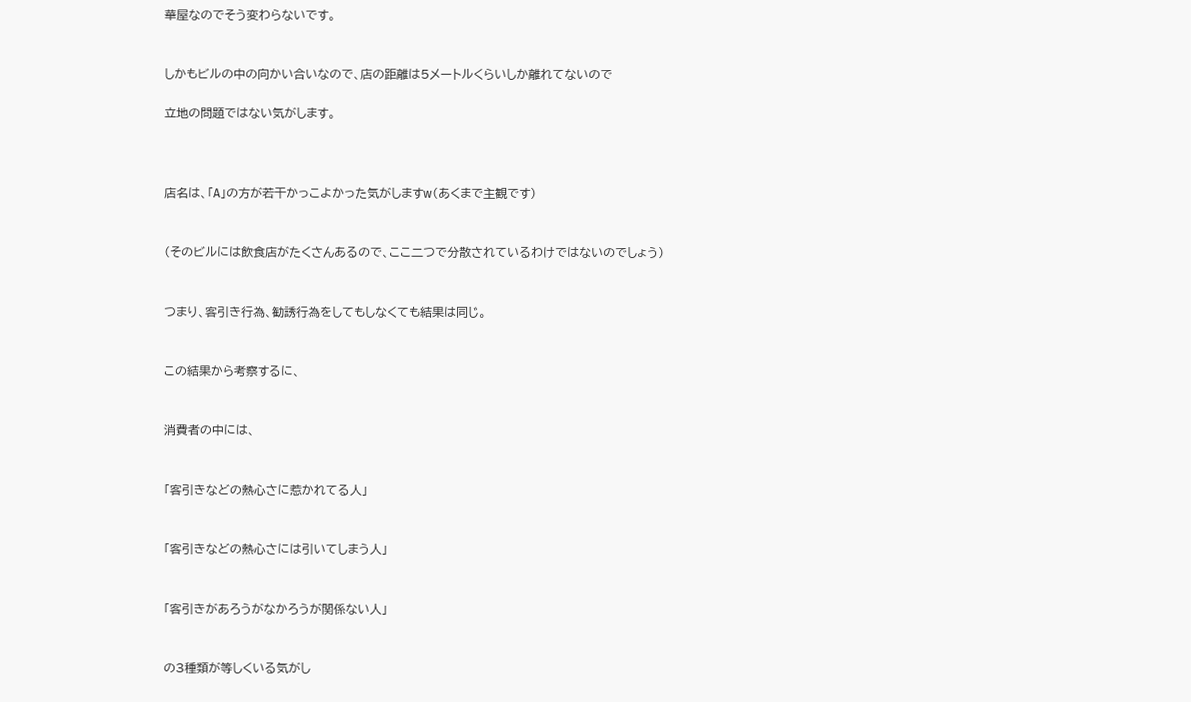華屋なのでそう変わらないです。


しかもビルの中の向かい合いなので、店の距離は5メートルくらいしか離れてないので

立地の問題ではない気がします。



店名は、「A」の方が若干かっこよかった気がしますw(あくまで主観です)


(そのビルには飲食店がたくさんあるので、ここ二つで分散されているわけではないのでしょう)


つまり、客引き行為、勧誘行為をしてもしなくても結果は同じ。


この結果から考察するに、


消費者の中には、


「客引きなどの熱心さに惹かれてる人」


「客引きなどの熱心さには引いてしまう人」


「客引きがあろうがなかろうが関係ない人」


の3種類が等しくいる気がし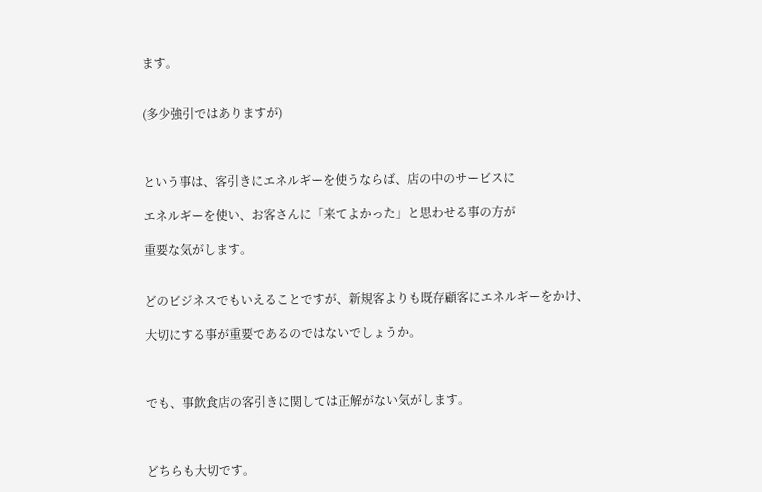ます。


(多少強引ではありますが)



という事は、客引きにエネルギーを使うならば、店の中のサービスに

エネルギーを使い、お客さんに「来てよかった」と思わせる事の方が

重要な気がします。


どのビジネスでもいえることですが、新規客よりも既存顧客にエネルギーをかけ、

大切にする事が重要であるのではないでしょうか。



でも、事飲食店の客引きに関しては正解がない気がします。



どちらも大切です。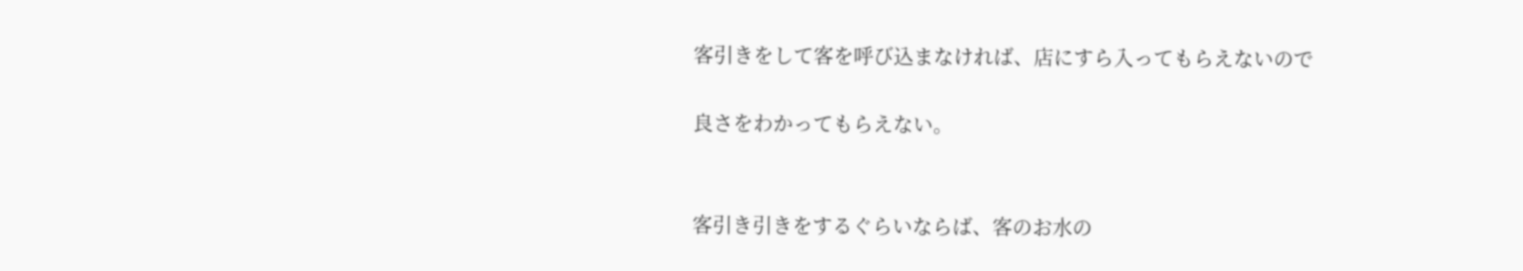客引きをして客を呼び込まなければ、店にすら入ってもらえないので

良さをわかってもらえない。


客引き引きをするぐらいならば、客のお水の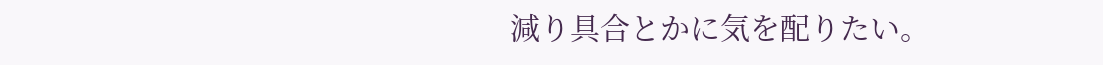減り具合とかに気を配りたい。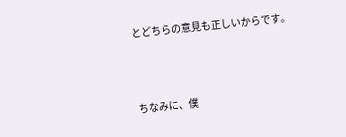とどちらの意見も正しいからです。



ちなみに、僕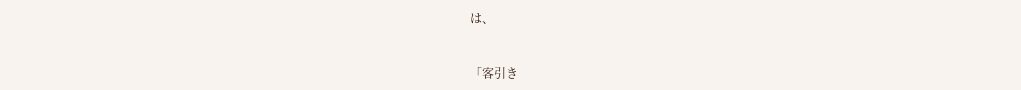は、


「客引き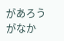があろうがなか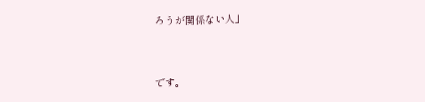ろうが関係ない人」


です。